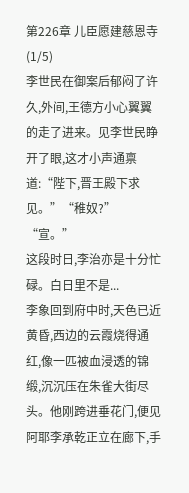第226章 儿臣愿建慈恩寺(1/5)
李世民在御案后郁闷了许久,外间,王德方小心翼翼的走了进来。见李世民睁开了眼,这才小声通禀道:“陛下,晋王殿下求见。”“稚奴?”
“宣。”
这段时日,李治亦是十分忙碌。白日里不是...
李象回到府中时,天色已近黄昏,西边的云霞烧得通红,像一匹被血浸透的锦缎,沉沉压在朱雀大街尽头。他刚跨进垂花门,便见阿耶李承乾正立在廊下,手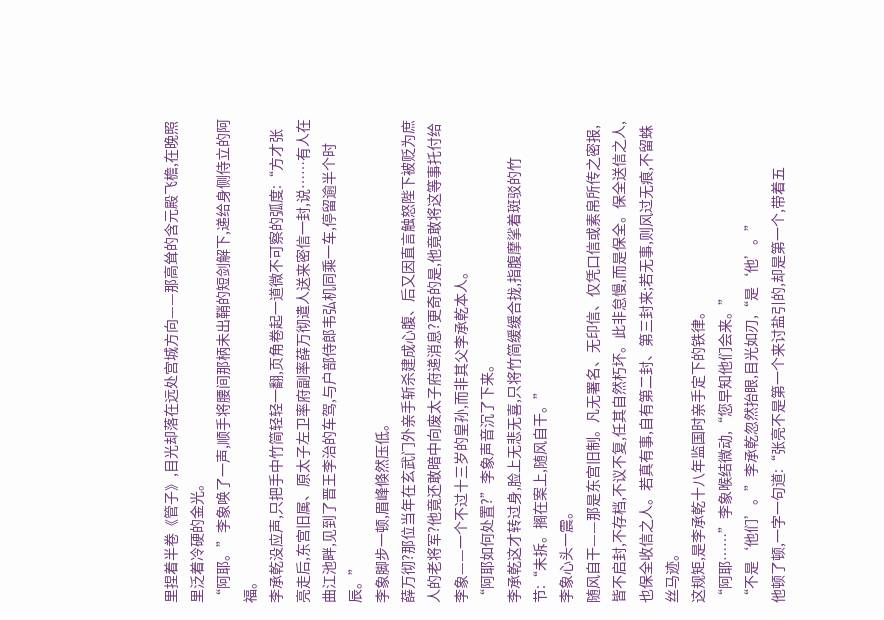里捏着半卷《管子》,目光却落在远处宫城方向——那高耸的含元殿飞檐,在晚照里泛着冷硬的金光。
“阿耶。”李象唤了一声,顺手将腰间那柄未出鞘的短剑解下,递给身侧侍立的阿福。
李承乾没应声,只把手中竹简轻轻一翻,页角卷起一道微不可察的弧度:“方才张亮走后,东宫旧属、原太子左卫率府副率薛万彻遣人送来密信一封,说……有人在曲江池畔,见到了晋王李治的车驾,与户部侍郎韦弘机同乘一车,停留逾半个时辰。”
李象脚步一顿,眉峰倏然压低。
薛万彻?那位当年在玄武门外亲手斩杀建成心腹、后又因直言触怒陛下被贬为庶人的老将军?他竟还敢暗中向废太子府递消息?更奇的是,他竟敢将这等事托付给李象——一个不过十三岁的皇孙,而非其父李承乾本人。
“阿耶如何处置?”李象声音沉了下来。
李承乾这才转过身,脸上无悲无喜,只将竹简缓缓合拢,指腹摩挲着斑驳的竹节:“未拆。搁在案上,随风自干。”
李象心头一震。
随风自干——那是东宫旧制。凡无署名、无印信、仅凭口信或素帛所传之密报,皆不启封,不存档,不议不复,任其自然朽坏。此非怠慢,而是保全。保全送信之人,也保全收信之人。若真有事,自有第二封、第三封来;若无事,则风过无痕,不留蛛丝马迹。
这规矩,是李承乾十八年监国时亲手定下的铁律。
“阿耶……”李象喉结微动,“您早知他们会来。”
“不是‘他们’。”李承乾忽然抬眼,目光如刃,“是‘他’。”
他顿了顿,一字一句道:“张亮不是第一个来讨盐引的,却是第一个,带着五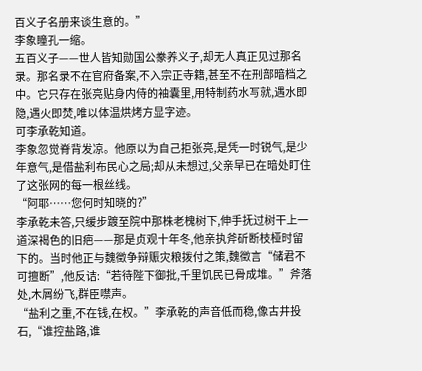百义子名册来谈生意的。”
李象瞳孔一缩。
五百义子——世人皆知勋国公豢养义子,却无人真正见过那名录。那名录不在官府备案,不入宗正寺籍,甚至不在刑部暗档之中。它只存在张亮贴身内侍的袖囊里,用特制药水写就,遇水即隐,遇火即焚,唯以体温烘烤方显字迹。
可李承乾知道。
李象忽觉脊背发凉。他原以为自己拒张亮,是凭一时锐气,是少年意气,是借盐利布民心之局;却从未想过,父亲早已在暗处盯住了这张网的每一根丝线。
“阿耶……您何时知晓的?”
李承乾未答,只缓步踱至院中那株老槐树下,伸手抚过树干上一道深褐色的旧疤——那是贞观十年冬,他亲执斧斫断枝桠时留下的。当时他正与魏徵争辩赈灾粮拨付之策,魏徵言“储君不可擅断”,他反诘:“若待陛下御批,千里饥民已骨成堆。”斧落处,木屑纷飞,群臣噤声。
“盐利之重,不在钱,在权。”李承乾的声音低而稳,像古井投石,“谁控盐路,谁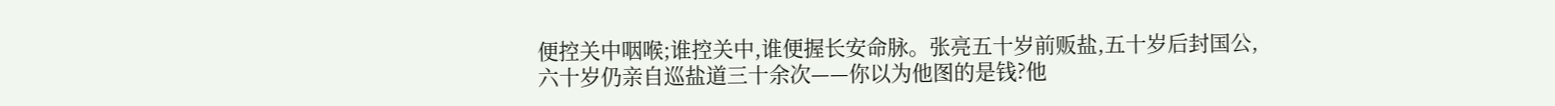便控关中咽喉;谁控关中,谁便握长安命脉。张亮五十岁前贩盐,五十岁后封国公,六十岁仍亲自巡盐道三十余次——你以为他图的是钱?他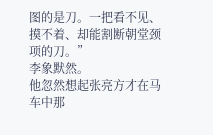图的是刀。一把看不见、摸不着、却能割断朝堂颈项的刀。”
李象默然。
他忽然想起张亮方才在马车中那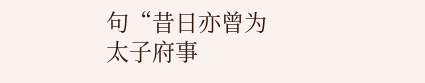句“昔日亦曾为太子府事